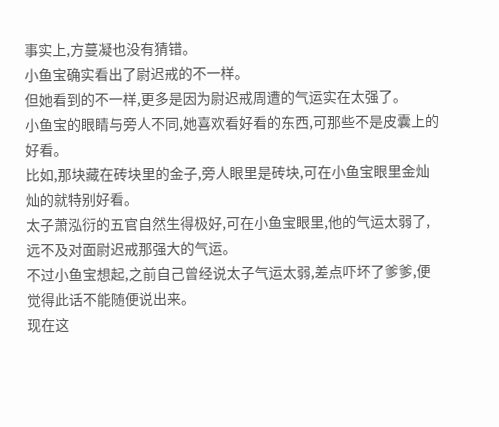事实上,方蔓凝也没有猜错。
小鱼宝确实看出了尉迟戒的不一样。
但她看到的不一样,更多是因为尉迟戒周遭的气运实在太强了。
小鱼宝的眼睛与旁人不同,她喜欢看好看的东西,可那些不是皮囊上的好看。
比如,那块藏在砖块里的金子,旁人眼里是砖块,可在小鱼宝眼里金灿灿的就特别好看。
太子萧泓衍的五官自然生得极好,可在小鱼宝眼里,他的气运太弱了,远不及对面尉迟戒那强大的气运。
不过小鱼宝想起,之前自己曾经说太子气运太弱,差点吓坏了爹爹,便觉得此话不能随便说出来。
现在这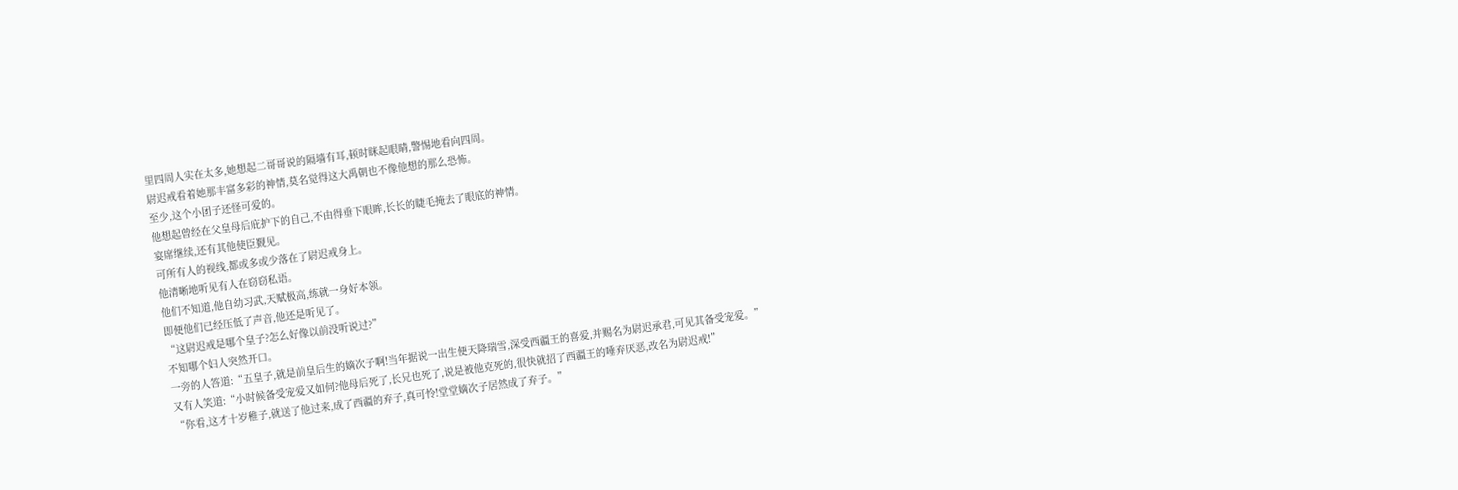里四周人实在太多,她想起二哥哥说的隔墙有耳,顿时眯起眼睛,警惕地看向四周。
尉迟戒看着她那丰富多彩的神情,莫名觉得这大禹朝也不像他想的那么恐怖。
至少,这个小团子还怪可爱的。
他想起曾经在父皇母后庇护下的自己,不由得垂下眼眸,长长的睫毛掩去了眼底的神情。
宴席继续,还有其他使臣觐见。
可所有人的视线,都或多或少落在了尉迟戒身上。
他清晰地听见有人在窃窃私语。
他们不知道,他自幼习武,天赋极高,练就一身好本领。
即便他们已经压低了声音,他还是听见了。
“这尉迟戒是哪个皇子?怎么好像以前没听说过?”
不知哪个妇人突然开口。
一旁的人答道:“五皇子,就是前皇后生的嫡次子啊!当年据说一出生便天降瑞雪,深受西疆王的喜爱,并赐名为尉迟承君,可见其备受宠爱。”
又有人笑道:“小时候备受宠爱又如何?他母后死了,长兄也死了,说是被他克死的,很快就招了西疆王的唾弃厌恶,改名为尉迟戒!”
“你看,这才十岁稚子,就送了他过来,成了西疆的弃子,真可怜!堂堂嫡次子居然成了弃子。”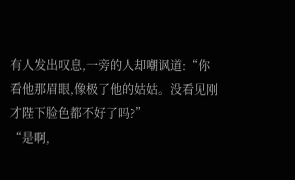有人发出叹息,一旁的人却嘲讽道:“你看他那眉眼,像极了他的姑姑。没看见刚才陛下脸色都不好了吗?”
“是啊,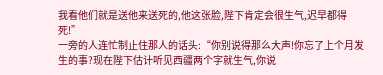我看他们就是送他来送死的,他这张脸,陛下肯定会很生气,迟早都得死!”
一旁的人连忙制止住那人的话头:“你别说得那么大声!你忘了上个月发生的事?现在陛下估计听见西疆两个字就生气,你说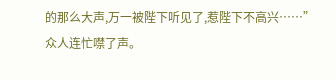的那么大声,万一被陛下听见了,惹陛下不高兴……”
众人连忙噤了声。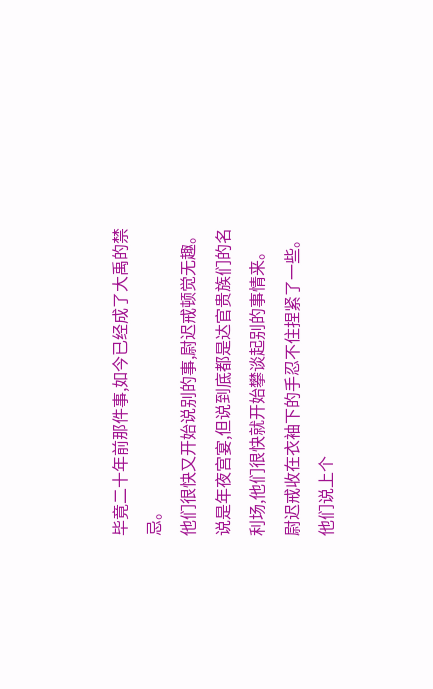毕竟二十年前那件事,如今已经成了大禹的禁忌。
他们很快又开始说别的事,尉迟戒顿觉无趣。
说是年夜宫宴,但说到底都是达官贵族们的名利场,他们很快就开始攀谈起别的事情来。
尉迟戒收在衣袖下的手忍不住捏紧了一些。
他们说上个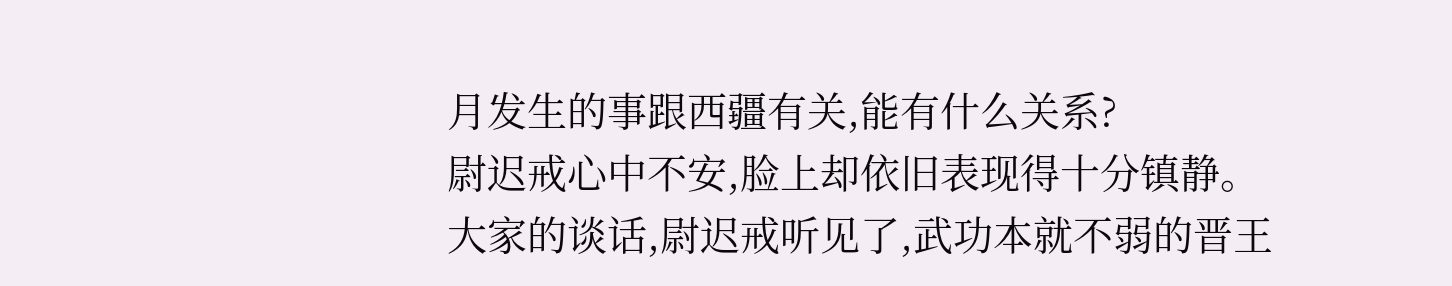月发生的事跟西疆有关,能有什么关系?
尉迟戒心中不安,脸上却依旧表现得十分镇静。
大家的谈话,尉迟戒听见了,武功本就不弱的晋王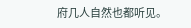府几人自然也都听见。